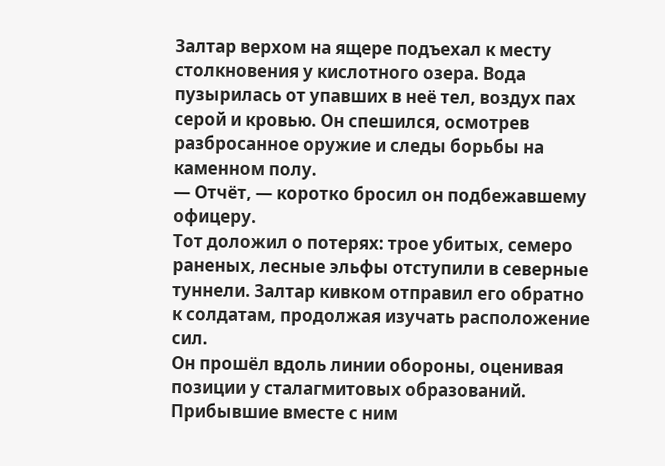Залтар верхом на ящере подъехал к месту столкновения у кислотного озера. Вода пузырилась от упавших в неё тел, воздух пах серой и кровью. Он спешился, осмотрев разбросанное оружие и следы борьбы на каменном полу.
— Отчёт, — коротко бросил он подбежавшему офицеру.
Тот доложил о потерях: трое убитых, семеро раненых, лесные эльфы отступили в северные туннели. Залтар кивком отправил его обратно к солдатам, продолжая изучать расположение сил.
Он прошёл вдоль линии обороны, оценивая позиции у сталагмитовых образований. Прибывшие вместе с ним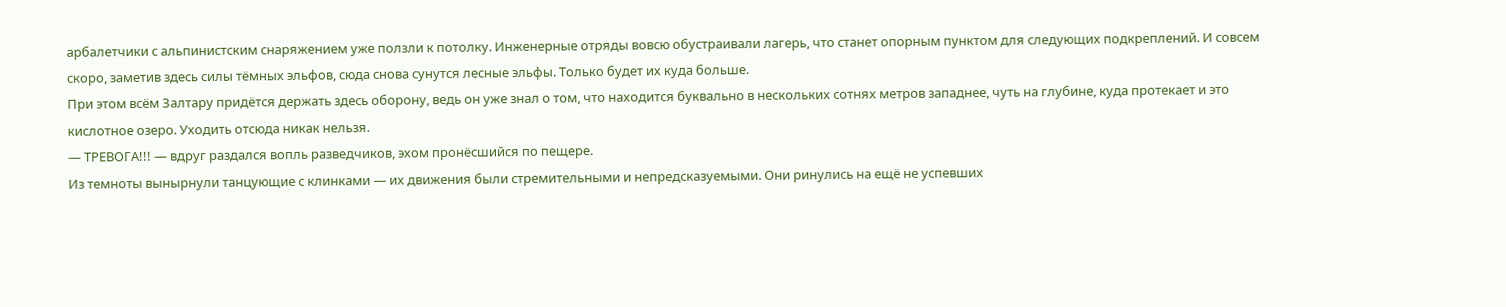арбалетчики с альпинистским снаряжением уже ползли к потолку. Инженерные отряды вовсю обустраивали лагерь, что станет опорным пунктом для следующих подкреплений. И совсем скоро, заметив здесь силы тёмных эльфов, сюда снова сунутся лесные эльфы. Только будет их куда больше.
При этом всём Залтару придётся держать здесь оборону, ведь он уже знал о том, что находится буквально в нескольких сотнях метров западнее, чуть на глубине, куда протекает и это кислотное озеро. Уходить отсюда никак нельзя.
— ТРЕВОГА!!! — вдруг раздался вопль разведчиков, эхом пронёсшийся по пещере.
Из темноты вынырнули танцующие с клинками — их движения были стремительными и непредсказуемыми. Они ринулись на ещё не успевших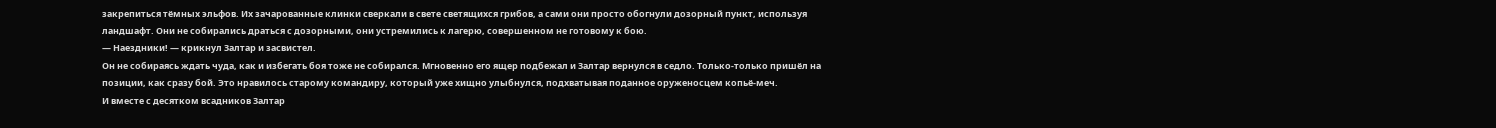закрепиться тёмных эльфов. Их зачарованные клинки сверкали в свете светящихся грибов, а сами они просто обогнули дозорный пункт, используя ландшафт. Они не собирались драться с дозорными, они устремились к лагерю, совершенном не готовому к бою.
— Наездники! — крикнул Залтар и засвистел.
Он не собираясь ждать чуда, как и избегать боя тоже не собирался. Мгновенно его ящер подбежал и Залтар вернулся в седло. Только-только пришёл на позиции, как сразу бой. Это нравилось старому командиру, который уже хищно улыбнулся, подхватывая поданное оруженосцем копьё-меч.
И вместе с десятком всадников Залтар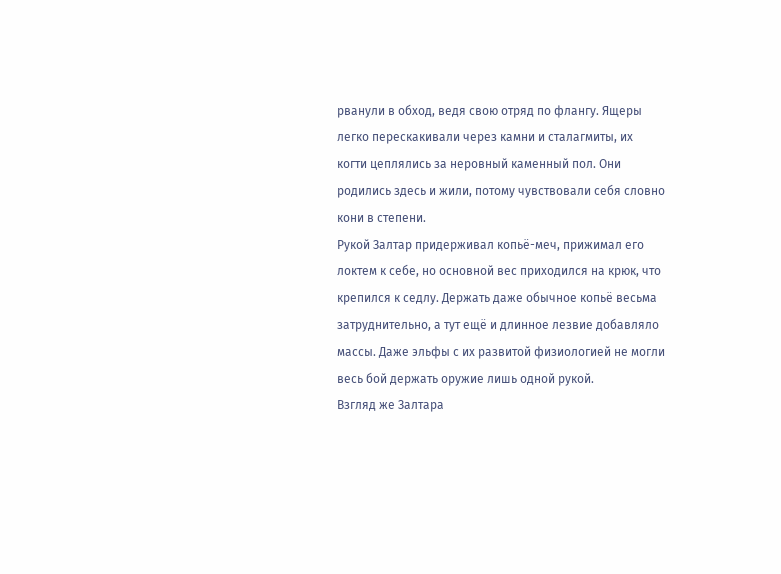рванули в обход, ведя свою отряд по флангу. Ящеры легко перескакивали через камни и сталагмиты, их когти цеплялись за неровный каменный пол. Они родились здесь и жили, потому чувствовали себя словно кони в степени.
Рукой Залтар придерживал копьё-меч, прижимал его локтем к себе, но основной вес приходился на крюк, что крепился к седлу. Держать даже обычное копьё весьма затруднительно, а тут ещё и длинное лезвие добавляло массы. Даже эльфы с их развитой физиологией не могли весь бой держать оружие лишь одной рукой.
Взгляд же Залтара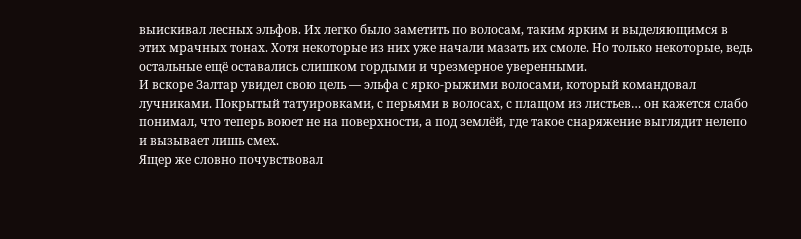выискивал лесных эльфов. Их легко было заметить по волосам, таким ярким и выделяющимся в этих мрачных тонах. Хотя некоторые из них уже начали мазать их смоле. Но только некоторые, ведь остальные ещё оставались слишком гордыми и чрезмерное уверенными.
И вскоре Залтар увидел свою цель — эльфа с ярко-рыжими волосами, который командовал лучниками. Покрытый татуировками, с перьями в волосах, с плащом из листьев… он кажется слабо понимал, что теперь воюет не на поверхности, а под землёй, где такое снаряжение выглядит нелепо и вызывает лишь смех.
Ящер же словно почувствовал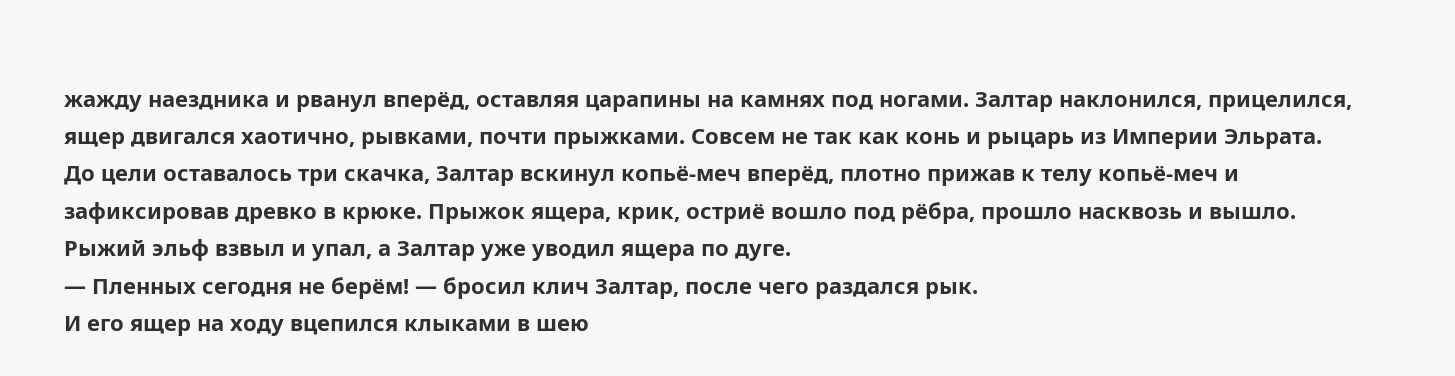жажду наездника и рванул вперёд, оставляя царапины на камнях под ногами. Залтар наклонился, прицелился, ящер двигался хаотично, рывками, почти прыжками. Совсем не так как конь и рыцарь из Империи Эльрата.
До цели оставалось три скачка, Залтар вскинул копьё-меч вперёд, плотно прижав к телу копьё-меч и зафиксировав древко в крюке. Прыжок ящера, крик, остриё вошло под рёбра, прошло насквозь и вышло. Рыжий эльф взвыл и упал, а Залтар уже уводил ящера по дуге.
— Пленных сегодня не берём! — бросил клич Залтар, после чего раздался рык.
И его ящер на ходу вцепился клыками в шею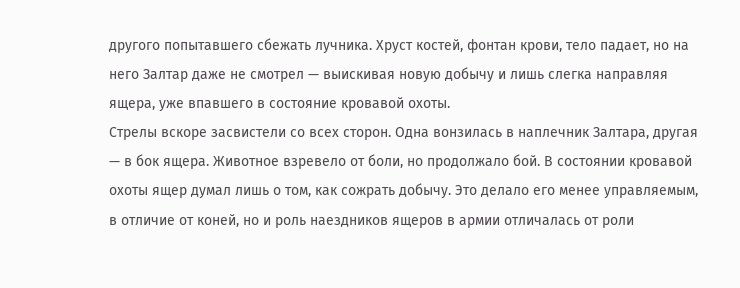другого попытавшего сбежать лучника. Хруст костей, фонтан крови, тело падает, но на него Залтар даже не смотрел — выискивая новую добычу и лишь слегка направляя ящера, уже впавшего в состояние кровавой охоты.
Стрелы вскоре засвистели со всех сторон. Одна вонзилась в наплечник Залтара, другая — в бок ящера. Животное взревело от боли, но продолжало бой. В состоянии кровавой охоты ящер думал лишь о том, как сожрать добычу. Это делало его менее управляемым, в отличие от коней, но и роль наездников ящеров в армии отличалась от роли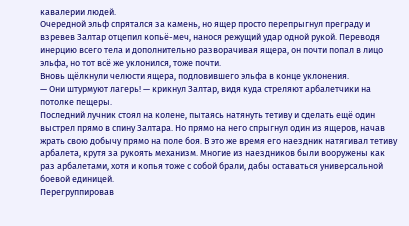кавалерии людей.
Очередной эльф спрятался за камень, но ящер просто перепрыгнул преграду и взревев Залтар отцепил копьё-меч, нанося режущий удар одной рукой. Переводя инерцию всего тела и дополнительно разворачивая ящера, он почти попал в лицо эльфа, но тот всё же уклонился, тоже почти.
Вновь щёлкнули челюсти ящера, подловившего эльфа в конце уклонения.
— Они штурмуют лагерь! — крикнул Залтар, видя куда стреляют арбалетчики на потолке пещеры.
Последний лучник стоял на колене, пытаясь натянуть тетиву и сделать ещё один выстрел прямо в спину Залтара. Но прямо на него спрыгнул один из ящеров, начав жрать свою добычу прямо на поле боя. В это же время его наездник натягивал тетиву арбалета, крутя за рукоять механизм. Многие из наездников были вооружены как раз арбалетами, хотя и копья тоже с собой брали, дабы оставаться универсальной боевой единицей.
Перегруппировав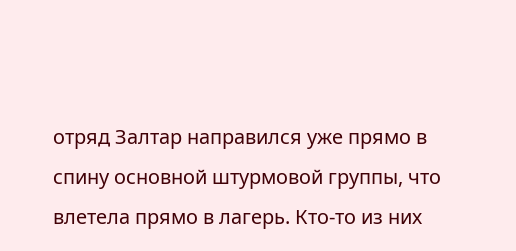отряд Залтар направился уже прямо в спину основной штурмовой группы, что влетела прямо в лагерь. Кто-то из них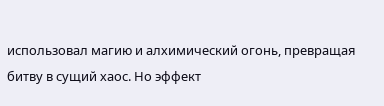использовал магию и алхимический огонь, превращая битву в сущий хаос. Но эффект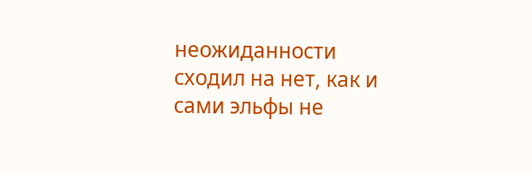неожиданности сходил на нет, как и сами эльфы не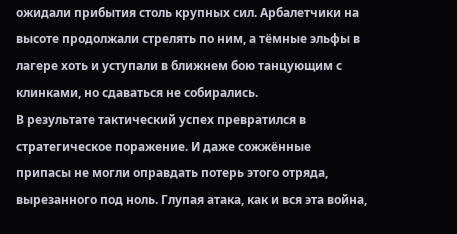ожидали прибытия столь крупных сил. Арбалетчики на высоте продолжали стрелять по ним, а тёмные эльфы в лагере хоть и уступали в ближнем бою танцующим с клинками, но сдаваться не собирались.
В результате тактический успех превратился в стратегическое поражение. И даже сожжённые припасы не могли оправдать потерь этого отряда, вырезанного под ноль. Глупая атака, как и вся эта война,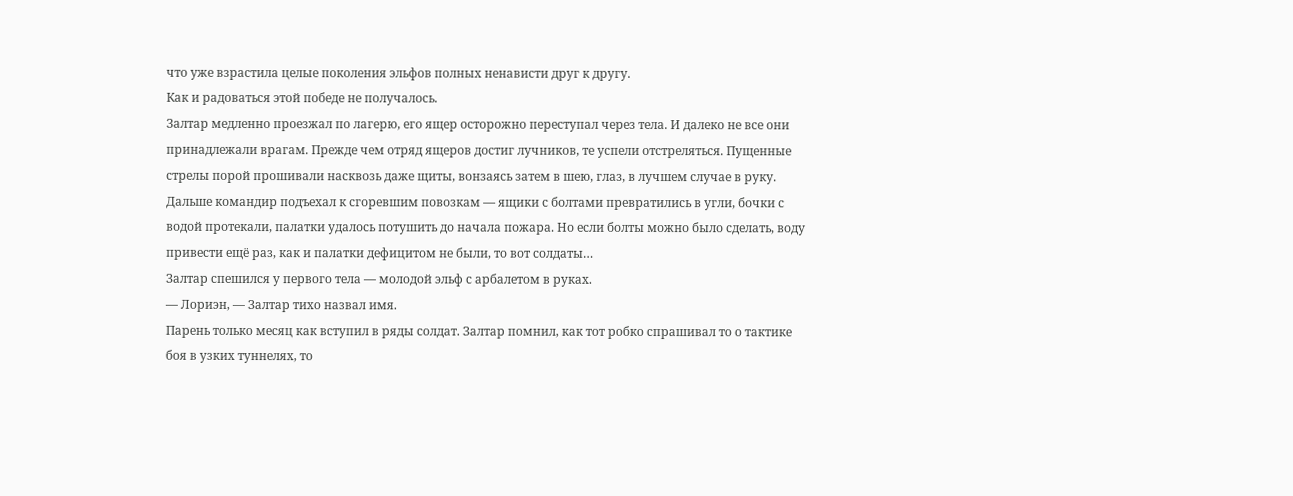что уже взрастила целые поколения эльфов полных ненависти друг к другу.
Как и радоваться этой победе не получалось.
Залтар медленно проезжал по лагерю, его ящер осторожно переступал через тела. И далеко не все они принадлежали врагам. Прежде чем отряд ящеров достиг лучников, те успели отстреляться. Пущенные стрелы порой прошивали насквозь даже щиты, вонзаясь затем в шею, глаз, в лучшем случае в руку.
Дальше командир подъехал к сгоревшим повозкам — ящики с болтами превратились в угли, бочки с водой протекали, палатки удалось потушить до начала пожара. Но если болты можно было сделать, воду привести ещё раз, как и палатки дефицитом не были, то вот солдаты…
Залтар спешился у первого тела — молодой эльф с арбалетом в руках.
— Лориэн, — Залтар тихо назвал имя.
Парень только месяц как вступил в ряды солдат. Залтар помнил, как тот робко спрашивал то о тактике боя в узких туннелях, то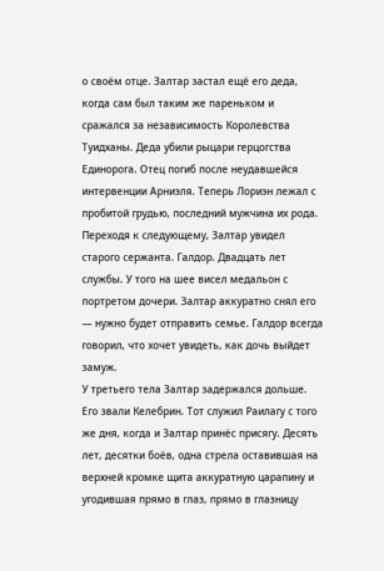о своём отце. Залтар застал ещё его деда, когда сам был таким же пареньком и сражался за независимость Королевства Туидханы. Деда убили рыцари герцогства Единорога. Отец погиб после неудавшейся интервенции Арниэля. Теперь Лориэн лежал с пробитой грудью, последний мужчина их рода.
Переходя к следующему, Залтар увидел старого сержанта. Галдор. Двадцать лет службы. У того на шее висел медальон с портретом дочери. Залтар аккуратно снял его — нужно будет отправить семье. Галдор всегда говорил, что хочет увидеть, как дочь выйдет замуж.
У третьего тела Залтар задержался дольше. Его звали Келебрин. Тот служил Раилагу с того же дня, когда и Залтар принёс присягу. Десять лет, десятки боёв, одна стрела оставившая на верхней кромке щита аккуратную царапину и угодившая прямо в глаз, прямо в глазницу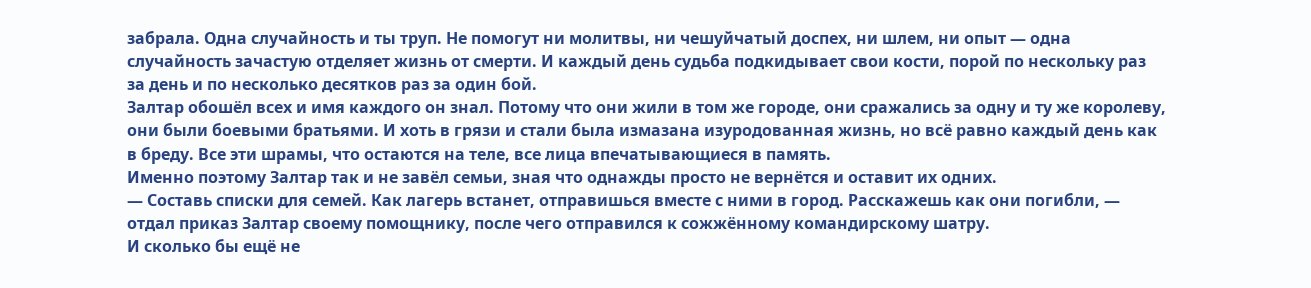забрала. Одна случайность и ты труп. Не помогут ни молитвы, ни чешуйчатый доспех, ни шлем, ни опыт — одна случайность зачастую отделяет жизнь от смерти. И каждый день судьба подкидывает свои кости, порой по нескольку раз за день и по несколько десятков раз за один бой.
Залтар обошёл всех и имя каждого он знал. Потому что они жили в том же городе, они сражались за одну и ту же королеву, они были боевыми братьями. И хоть в грязи и стали была измазана изуродованная жизнь, но всё равно каждый день как в бреду. Все эти шрамы, что остаются на теле, все лица впечатывающиеся в память.
Именно поэтому Залтар так и не завёл семьи, зная что однажды просто не вернётся и оставит их одних.
— Составь списки для семей. Как лагерь встанет, отправишься вместе с ними в город. Расскажешь как они погибли, — отдал приказ Залтар своему помощнику, после чего отправился к сожжённому командирскому шатру.
И сколько бы ещё не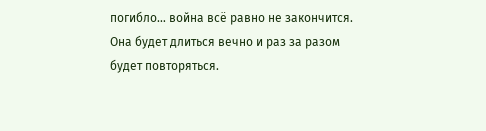погибло… война всё равно не закончится. Она будет длиться вечно и раз за разом будет повторяться.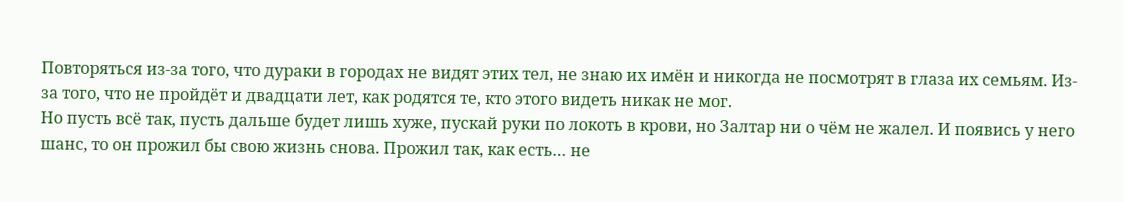Повторяться из-за того, что дураки в городах не видят этих тел, не знаю их имён и никогда не посмотрят в глаза их семьям. Из-за того, что не пройдёт и двадцати лет, как родятся те, кто этого видеть никак не мог.
Но пусть всё так, пусть дальше будет лишь хуже, пускай руки по локоть в крови, но Залтар ни о чём не жалел. И появись у него шанс, то он прожил бы свою жизнь снова. Прожил так, как есть… не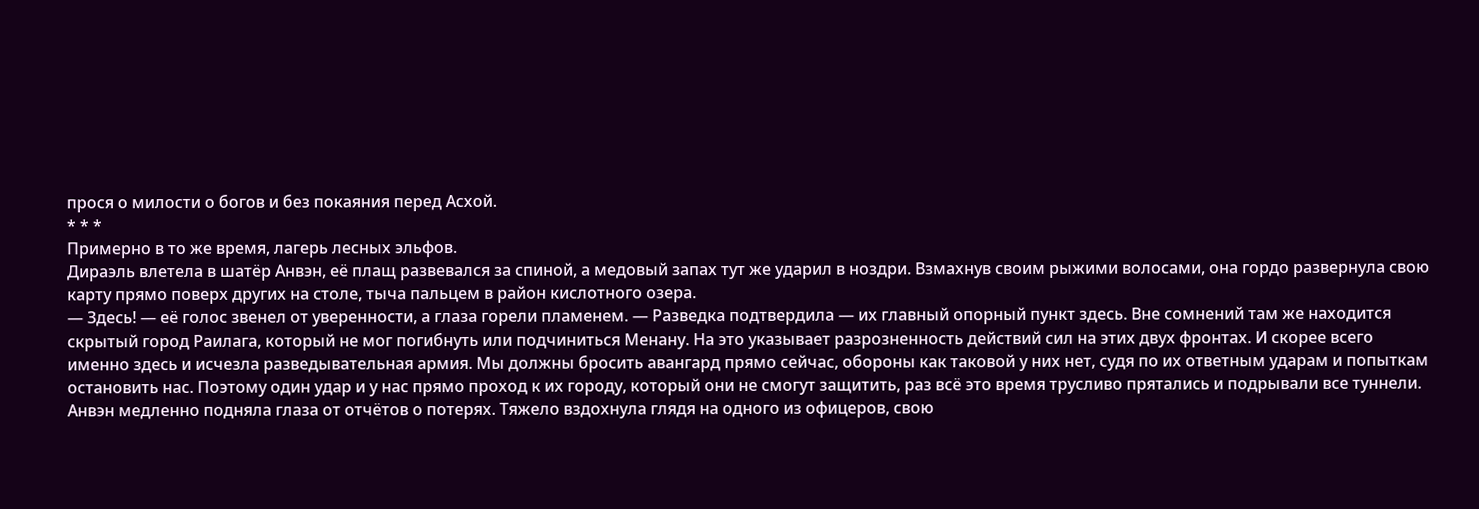прося о милости о богов и без покаяния перед Асхой.
* * *
Примерно в то же время, лагерь лесных эльфов.
Дираэль влетела в шатёр Анвэн, её плащ развевался за спиной, а медовый запах тут же ударил в ноздри. Взмахнув своим рыжими волосами, она гордо развернула свою карту прямо поверх других на столе, тыча пальцем в район кислотного озера.
— Здесь! — её голос звенел от уверенности, а глаза горели пламенем. — Разведка подтвердила — их главный опорный пункт здесь. Вне сомнений там же находится скрытый город Раилага, который не мог погибнуть или подчиниться Менану. На это указывает разрозненность действий сил на этих двух фронтах. И скорее всего именно здесь и исчезла разведывательная армия. Мы должны бросить авангард прямо сейчас, обороны как таковой у них нет, судя по их ответным ударам и попыткам остановить нас. Поэтому один удар и у нас прямо проход к их городу, который они не смогут защитить, раз всё это время трусливо прятались и подрывали все туннели.
Анвэн медленно подняла глаза от отчётов о потерях. Тяжело вздохнула глядя на одного из офицеров, свою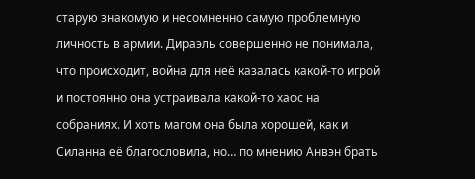старую знакомую и несомненно самую проблемную личность в армии. Дираэль совершенно не понимала, что происходит, война для неё казалась какой-то игрой и постоянно она устраивала какой-то хаос на собраниях. И хоть магом она была хорошей, как и Силанна её благословила, но… по мнению Анвэн брать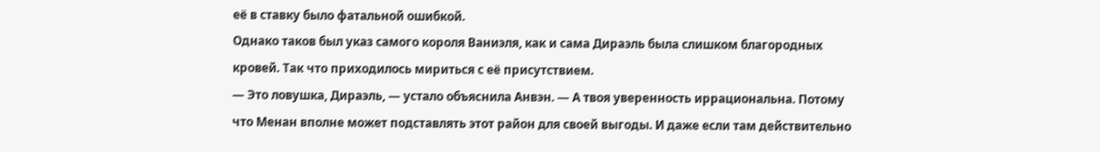её в ставку было фатальной ошибкой.
Однако таков был указ самого короля Ваниэля, как и сама Дираэль была слишком благородных кровей. Так что приходилось мириться с её присутствием.
— Это ловушка, Дираэль, — устало объяснила Анвэн. — А твоя уверенность иррациональна. Потому что Менан вполне может подставлять этот район для своей выгоды. И даже если там действительно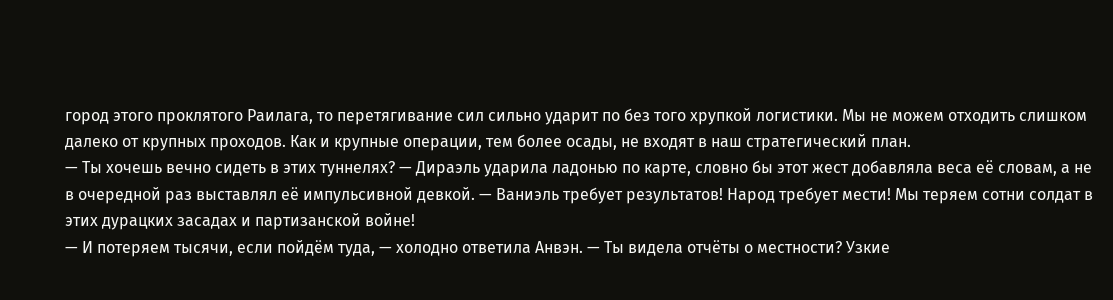город этого проклятого Раилага, то перетягивание сил сильно ударит по без того хрупкой логистики. Мы не можем отходить слишком далеко от крупных проходов. Как и крупные операции, тем более осады, не входят в наш стратегический план.
— Ты хочешь вечно сидеть в этих туннелях? — Дираэль ударила ладонью по карте, словно бы этот жест добавляла веса её словам, а не в очередной раз выставлял её импульсивной девкой. — Ваниэль требует результатов! Народ требует мести! Мы теряем сотни солдат в этих дурацких засадах и партизанской войне!
— И потеряем тысячи, если пойдём туда, — холодно ответила Анвэн. — Ты видела отчёты о местности? Узкие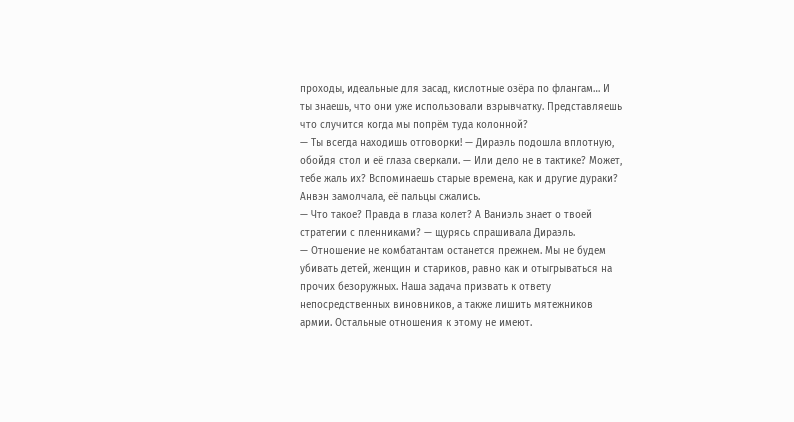проходы, идеальные для засад, кислотные озёра по флангам… И ты знаешь, что они уже использовали взрывчатку. Представляешь что случится когда мы попрём туда колонной?
— Ты всегда находишь отговорки! — Дираэль подошла вплотную, обойдя стол и её глаза сверкали. — Или дело не в тактике? Может, тебе жаль их? Вспоминаешь старые времена, как и другие дураки?
Анвэн замолчала, её пальцы сжались.
— Что такое? Правда в глаза колет? А Ваниэль знает о твоей стратегии с пленниками? — щурясь спрашивала Дираэль.
— Отношение не комбатантам останется прежнем. Мы не будем убивать детей, женщин и стариков, равно как и отыгрываться на прочих безоружных. Наша задача призвать к ответу непосредственных виновников, а также лишить мятежников армии. Остальные отношения к этому не имеют.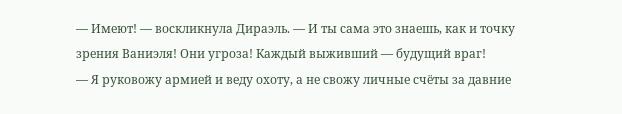— Имеют! — воскликнула Дираэль. — И ты сама это знаешь, как и точку зрения Ваниэля! Они угроза! Каждый выживший — будущий враг!
— Я руковожу армией и веду охоту, а не свожу личные счёты за давние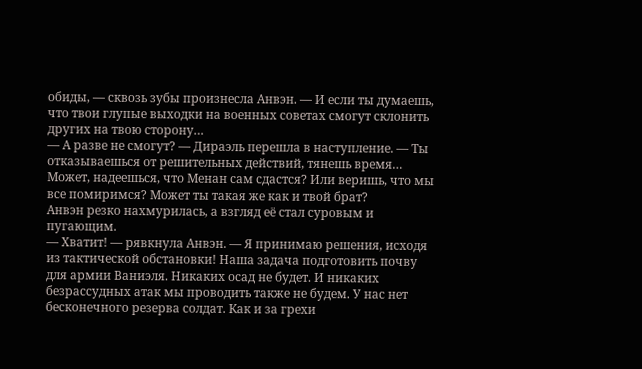обиды, — сквозь зубы произнесла Анвэн. — И если ты думаешь, что твои глупые выходки на военных советах смогут склонить других на твою сторону…
— А разве не смогут? — Дираэль перешла в наступление. — Ты отказываешься от решительных действий, тянешь время… Может, надеешься, что Менан сам сдастся? Или веришь, что мы все помиримся? Может ты такая же как и твой брат?
Анвэн резко нахмурилась, а взгляд её стал суровым и пугающим.
— Хватит! — рявкнула Анвэн. — Я принимаю решения, исходя из тактической обстановки! Наша задача подготовить почву для армии Ваниэля. Никаких осад не будет. И никаких безрассудных атак мы проводить также не будем. У нас нет бесконечного резерва солдат. Как и за грехи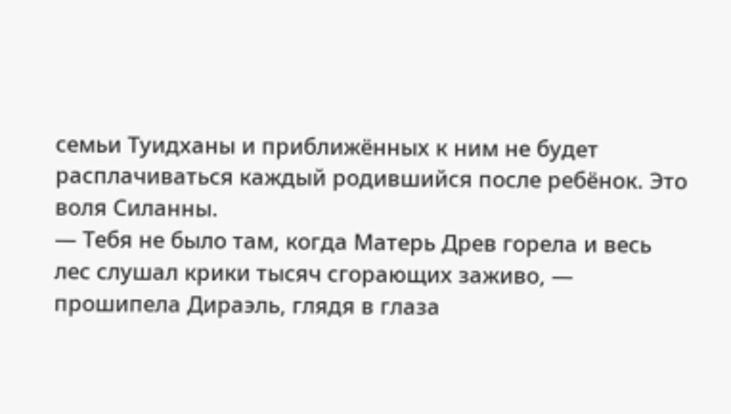семьи Туидханы и приближённых к ним не будет расплачиваться каждый родившийся после ребёнок. Это воля Силанны.
— Тебя не было там, когда Матерь Древ горела и весь лес слушал крики тысяч сгорающих заживо, — прошипела Дираэль, глядя в глаза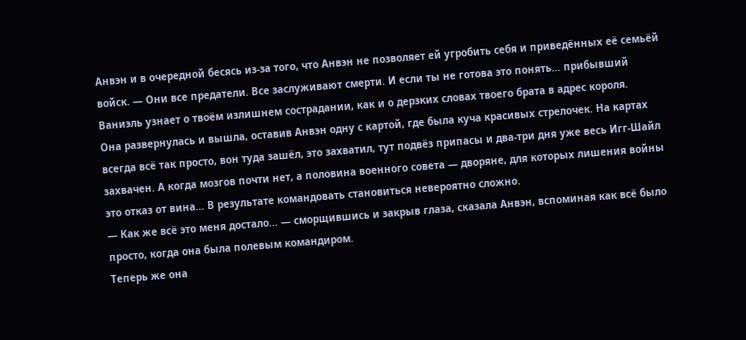Анвэн и в очередной бесясь из-за того, что Анвэн не позволяет ей угробить себя и приведённых её семьёй войск. — Они все предатели. Все заслуживают смерти. И если ты не готова это понять… прибывший Ваниэль узнает о твоём излишнем сострадании, как и о дерзких словах твоего брата в адрес короля.
Она развернулась и вышла, оставив Анвэн одну с картой, где была куча красивых стрелочек. На картах всегда всё так просто, вон туда зашёл, это захватил, тут подвёз припасы и два-три дня уже весь Игг-Шайл захвачен. А когда мозгов почти нет, а половина военного совета — дворяне, для которых лишения войны это отказ от вина… В результате командовать становиться невероятно сложно.
— Как же всё это меня достало… — сморщившись и закрыв глаза, сказала Анвэн, вспоминая как всё было просто, когда она была полевым командиром.
Теперь же она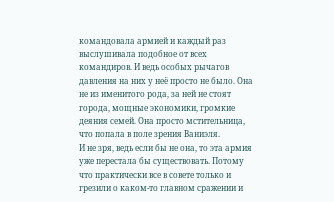командовала армией и каждый раз выслушивала подобное от всех командиров. И ведь особых рычагов давления на них у неё просто не было. Она не из именитого рода, за ней не стоят города, мощные экономики, громкие деяния семей. Она просто мстительница, что попала в поле зрения Ваниэля.
И не зря, ведь если бы не она, то эта армия уже перестала бы существовать. Потому что практически все в совете только и грезили о каком-то главном сражении и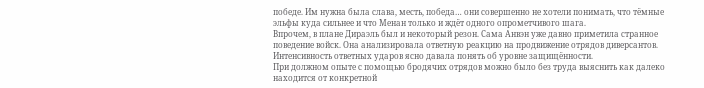победе. Им нужна была слава, месть, победа… они совершенно не хотели понимать, что тёмные эльфы куда сильнее и что Менан только и ждёт одного опрометчивого шага.
Впрочем, в плане Дираэль был и некоторый резон. Сама Анвэн уже давно приметила странное поведение войск. Она анализировала ответную реакцию на продвижение отрядов диверсантов. Интенсивность ответных ударов ясно давала понять об уровне защищённости.
При должном опыте с помощью бродячих отрядов можно было без труда выяснить как далеко находится от конкретной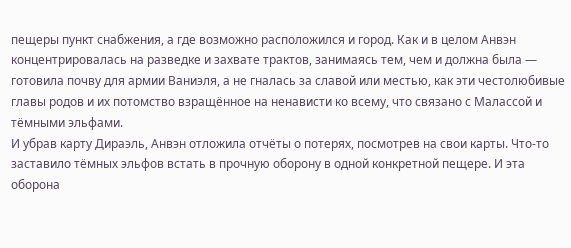пещеры пункт снабжения, а где возможно расположился и город. Как и в целом Анвэн концентрировалась на разведке и захвате трактов, занимаясь тем, чем и должна была — готовила почву для армии Ваниэля, а не гналась за славой или местью, как эти честолюбивые главы родов и их потомство взращённое на ненависти ко всему, что связано с Малассой и тёмными эльфами.
И убрав карту Дираэль, Анвэн отложила отчёты о потерях, посмотрев на свои карты. Что-то заставило тёмных эльфов встать в прочную оборону в одной конкретной пещере. И эта оборона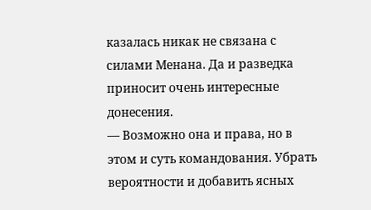казалась никак не связана с силами Менана. Да и разведка приносит очень интересные донесения.
— Возможно она и права, но в этом и суть командования. Убрать вероятности и добавить ясных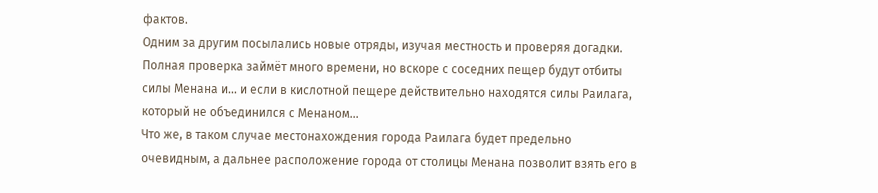фактов.
Одним за другим посылались новые отряды, изучая местность и проверяя догадки. Полная проверка займёт много времени, но вскоре с соседних пещер будут отбиты силы Менана и… и если в кислотной пещере действительно находятся силы Раилага, который не объединился с Менаном…
Что же, в таком случае местонахождения города Раилага будет предельно очевидным, а дальнее расположение города от столицы Менана позволит взять его в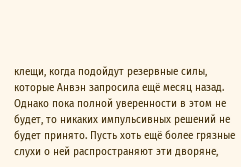клещи, когда подойдут резервные силы, которые Анвэн запросила ещё месяц назад.
Однако пока полной уверенности в этом не будет, то никаких импульсивных решений не будет принято. Пусть хоть ещё более грязные слухи о ней распространяют эти дворяне,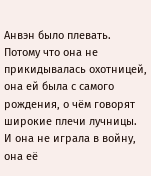Анвэн было плевать.
Потому что она не прикидывалась охотницей, она ей была с самого рождения, о чём говорят широкие плечи лучницы. И она не играла в войну, она её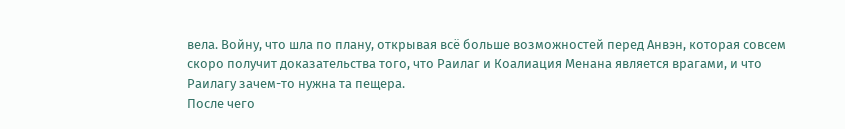вела. Войну, что шла по плану, открывая всё больше возможностей перед Анвэн, которая совсем скоро получит доказательства того, что Раилаг и Коалиация Менана является врагами, и что Раилагу зачем-то нужна та пещера.
После чего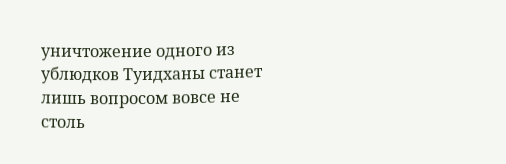уничтожение одного из ублюдков Туидханы станет лишь вопросом вовсе не столь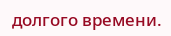долгого времени.